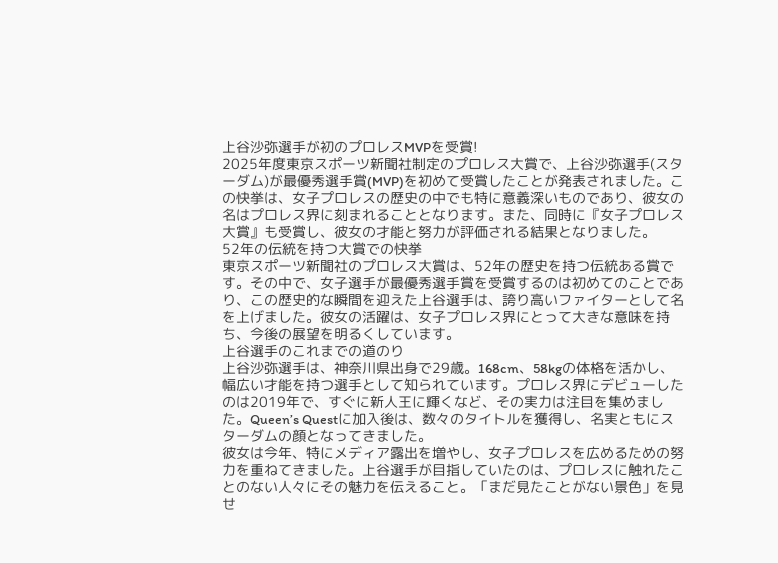上谷沙弥選手が初のプロレスMVPを受賞!
2025年度東京スポーツ新聞社制定のプロレス大賞で、上谷沙弥選手(スターダム)が最優秀選手賞(MVP)を初めて受賞したことが発表されました。この快挙は、女子プロレスの歴史の中でも特に意義深いものであり、彼女の名はプロレス界に刻まれることとなります。また、同時に『女子プロレス大賞』も受賞し、彼女の才能と努力が評価される結果となりました。
52年の伝統を持つ大賞での快挙
東京スポーツ新聞社のプロレス大賞は、52年の歴史を持つ伝統ある賞です。その中で、女子選手が最優秀選手賞を受賞するのは初めてのことであり、この歴史的な瞬間を迎えた上谷選手は、誇り高いファイターとして名を上げました。彼女の活躍は、女子プロレス界にとって大きな意味を持ち、今後の展望を明るくしています。
上谷選手のこれまでの道のり
上谷沙弥選手は、神奈川県出身で29歳。168cm、58kgの体格を活かし、幅広い才能を持つ選手として知られています。プロレス界にデビューしたのは2019年で、すぐに新人王に輝くなど、その実力は注目を集めました。Queen’s Questに加入後は、数々のタイトルを獲得し、名実ともにスターダムの顔となってきました。
彼女は今年、特にメディア露出を増やし、女子プロレスを広めるための努力を重ねてきました。上谷選手が目指していたのは、プロレスに触れたことのない人々にその魅力を伝えること。「まだ見たことがない景色」を見せ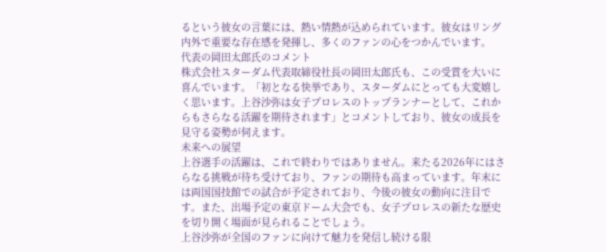るという彼女の言葉には、熱い情熱が込められています。彼女はリング内外で重要な存在感を発揮し、多くのファンの心をつかんでいます。
代表の岡田太郎氏のコメント
株式会社スターダム代表取締役社長の岡田太郎氏も、この受賞を大いに喜んでいます。「初となる快挙であり、スターダムにとっても大変嬉しく思います。上谷沙弥は女子プロレスのトップランナーとして、これからもさらなる活躍を期待されます」とコメントしており、彼女の成長を見守る姿勢が伺えます。
未来への展望
上谷選手の活躍は、これで終わりではありません。来たる2026年にはさらなる挑戦が待ち受けており、ファンの期待も高まっています。年末には両国国技館での試合が予定されており、今後の彼女の動向に注目です。また、出場予定の東京ドーム大会でも、女子プロレスの新たな歴史を切り開く場面が見られることでしょう。
上谷沙弥が全国のファンに向けて魅力を発信し続ける限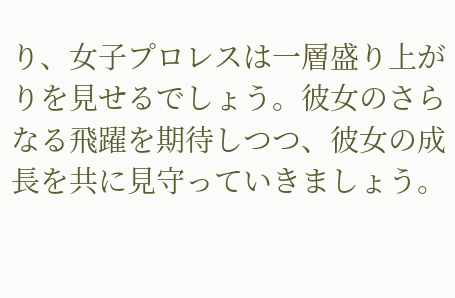り、女子プロレスは一層盛り上がりを見せるでしょう。彼女のさらなる飛躍を期待しつつ、彼女の成長を共に見守っていきましょう。